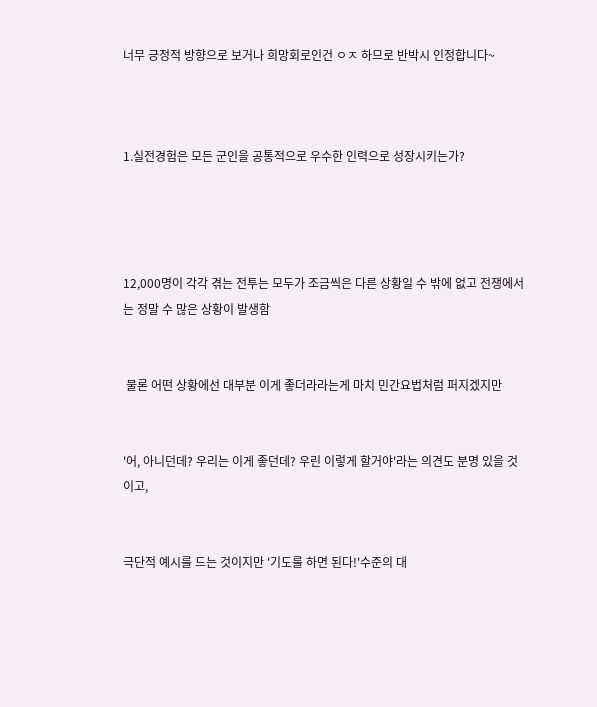너무 긍정적 방향으로 보거나 희망회로인건 ㅇㅈ 하므로 반박시 인정합니다~



1.실전경험은 모든 군인을 공통적으로 우수한 인력으로 성장시키는가?




12,000명이 각각 겪는 전투는 모두가 조금씩은 다른 상황일 수 밖에 없고 전쟁에서는 정말 수 많은 상황이 발생함


 물론 어떤 상황에선 대부분 이게 좋더라라는게 마치 민간요법처럼 퍼지겠지만


'어, 아니던데? 우리는 이게 좋던데? 우린 이렇게 할거야'라는 의견도 분명 있을 것이고,


극단적 예시를 드는 것이지만 '기도를 하면 된다!'수준의 대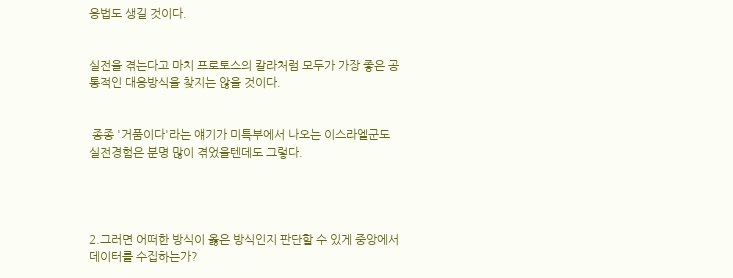응법도 생길 것이다.


실전을 겪는다고 마치 프로토스의 칼라처럼 모두가 가장 좋은 공통적인 대응방식을 찾지는 않을 것이다.


 종종 '거품이다'라는 얘기가 미특부에서 나오는 이스라엘군도 실전경험은 분명 많이 겪었을텐데도 그렇다.




2.그러면 어떠한 방식이 옳은 방식인지 판단할 수 있게 중앙에서 데이터를 수집하는가?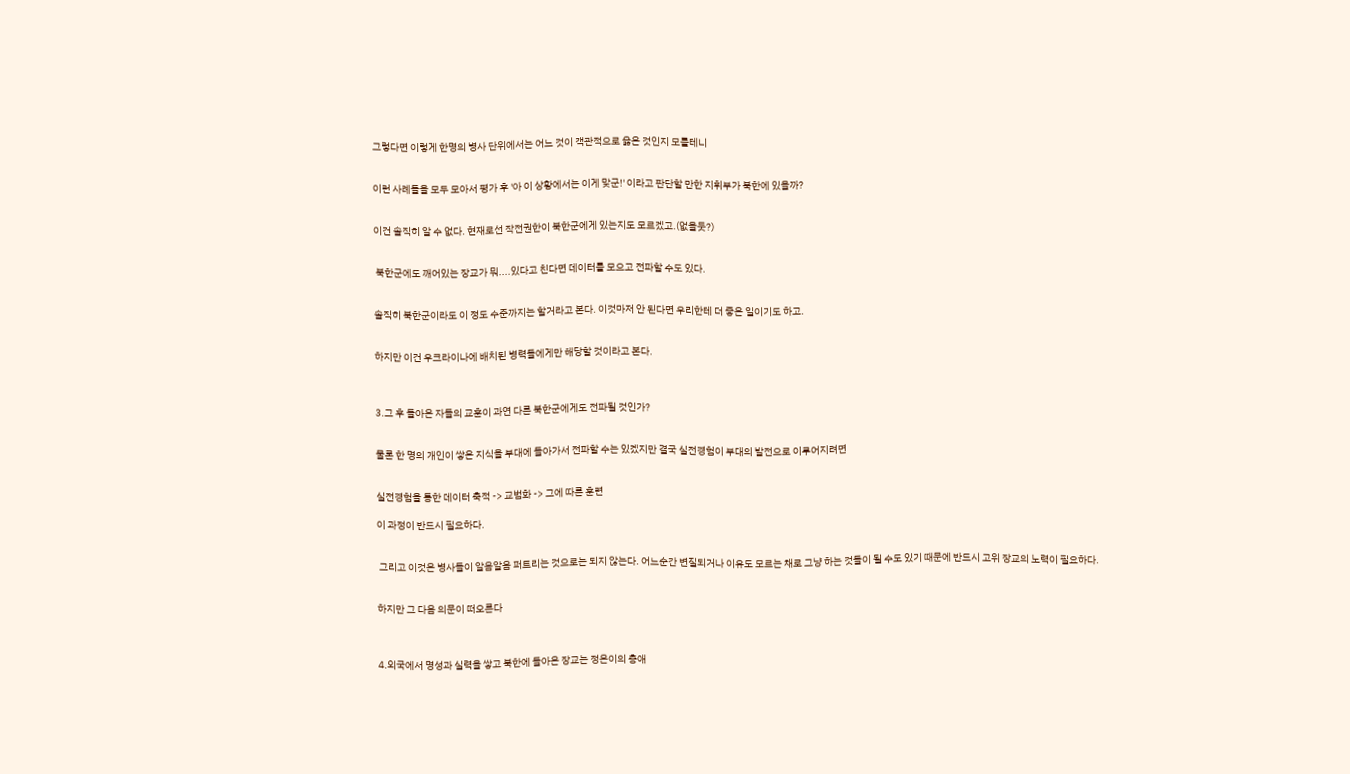그렇다면 이렇게 한명의 병사 단위에서는 어느 것이 객관적으로 옳은 것인지 모를테니


이런 사례들을 모두 모아서 평가 후 '아 이 상황에서는 이게 맞군!' 이라고 판단할 만한 지휘부가 북한에 있을까?


이건 솔직히 알 수 없다. 현재로선 작전권한이 북한군에게 있는지도 모르겠고.(없을듯?)


 북한군에도 깨어있는 장교가 뭐....있다고 친다면 데이터를 모으고 전파할 수도 있다.


솔직히 북한군이라도 이 정도 수준까지는 할거라고 본다. 이것마저 안 된다면 우리한테 더 좋은 일이기도 하고.


하지만 이건 우크라이나에 배치된 병력들에게만 해당할 것이라고 본다.



3.그 후 돌아온 자들의 교훈이 과연 다른 북한군에게도 전파될 것인가?


물론 한 명의 개인이 쌓은 지식을 부대에 돌아가서 전파할 수는 있겠지만 결국 실전경험이 부대의 발전으로 이루어지려면


실전경험을 통한 데이터 축적 -> 교범화 -> 그에 따른 훈련

이 과정이 반드시 필요하다.


 그리고 이것은 병사들이 알음알음 퍼트리는 것으로는 되지 않는다. 어느순간 변질되거나 이유도 모르는 채로 그냥 하는 것들이 될 수도 있기 때문에 반드시 고위 장교의 노력이 필요하다.


하지만 그 다음 의문이 떠오른다



4.외국에서 명성과 실력을 쌓고 북한에 돌아온 장교는 정은이의 총애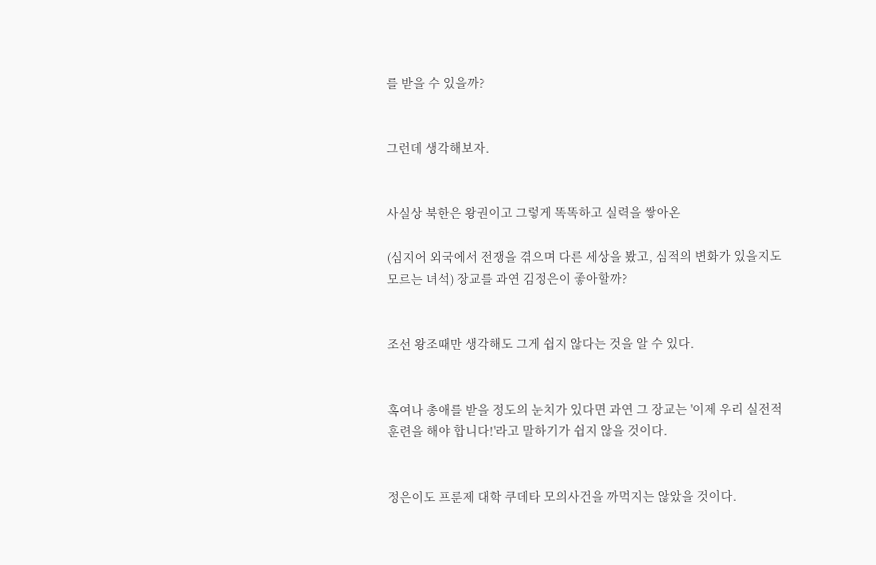를 받을 수 있을까?


그런데 생각해보자.


사실상 북한은 왕권이고 그렇게 똑똑하고 실력을 쌓아온

(심지어 외국에서 전쟁을 겪으며 다른 세상을 봤고, 심적의 변화가 있을지도 모르는 녀석) 장교를 과연 김정은이 좋아할까?


조선 왕조때만 생각해도 그게 쉽지 않다는 것을 알 수 있다.


혹여나 총애를 받을 정도의 눈치가 있다면 과연 그 장교는 '이제 우리 실전적 훈련을 해야 합니다!'라고 말하기가 쉽지 않을 것이다.


정은이도 프룬제 대학 쿠데타 모의사건을 까먹지는 않았을 것이다.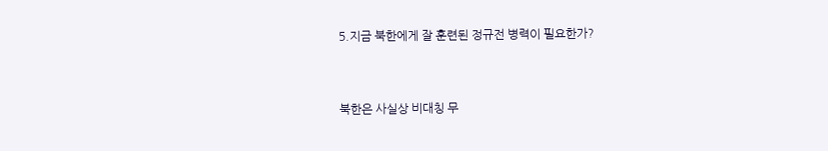5.지금 북한에게 잘 훈련된 정규전 병력이 필요한가?


북한은 사실상 비대칭 무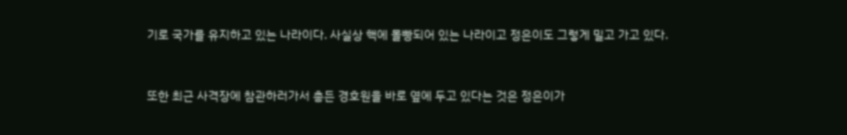기로 국가를 유지하고 있는 나라이다. 사실상 핵에 몰빵되어 있는 나라이고 정은이도 그렇게 밀고 가고 있다.


또한 최근 사격장에 참관하러가서 총든 경호원을 바로 옆에 두고 있다는 것은 정은이가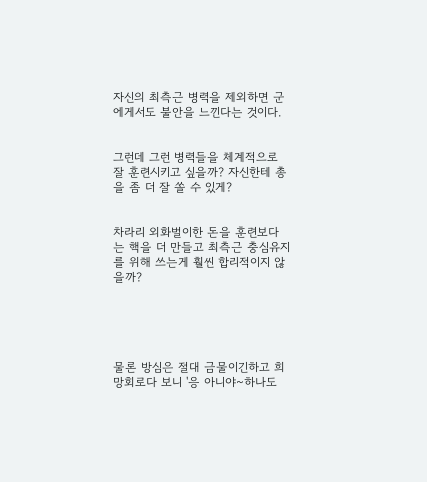자신의 최측근 병력을 제외하면 군에게서도 불안을 느낀다는 것이다.


그런데 그런 병력들을 체계적으로 잘 훈련시키고 싶을까? 자신한테 총을 좀 더 잘 쏠 수 있게?


차라리 외화벌이한 돈을 훈련보다는 핵을 더 만들고 최측근 충심유지를 위해 쓰는게 훨씬 합리적이지 않을까?





물론 방심은 절대 금물이긴하고 희망회로다 보니 '응 아니야~하나도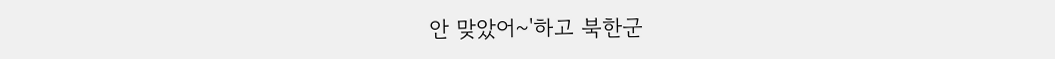안 맞았어~'하고 북한군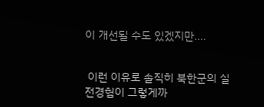이 개선될 수도 있겠지만....


 이런 이유로 솔직히 북한군의 실전경험이 그렇게까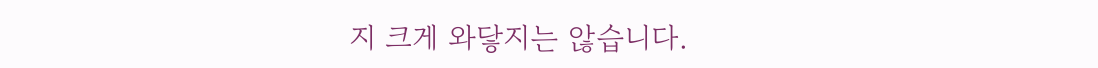지 크게 와닿지는 않습니다.